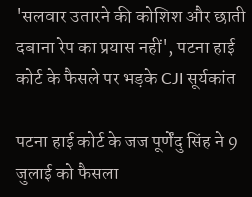'सलवार उतारने की कोशिश और छाती दबाना रेप का प्रयास नहीं', पटना हाई कोर्ट के फैसले पर भड़के CJI सूर्यकांत

पटना हाई कोर्ट के जज पूर्णेंदु सिंह ने 9 जुलाई को फैसला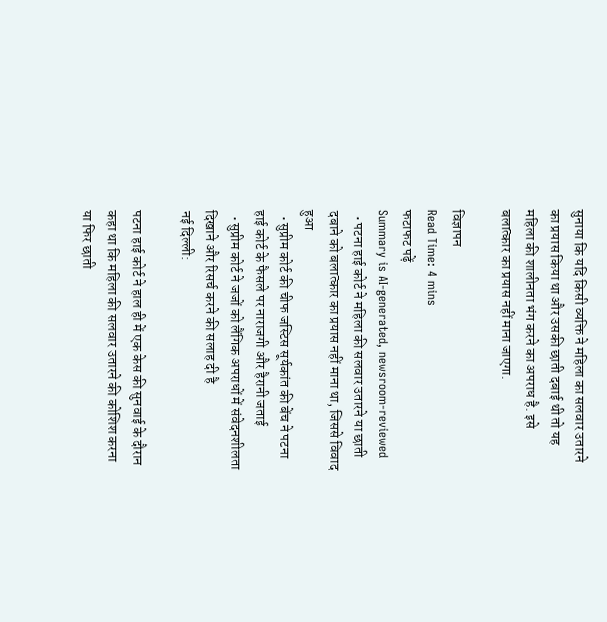सुनाया कि यदि किसी व्यक्ति ने महिला का सलवार उतारने का प्रयास किया था और उसकी छाती दबाई थी तो यह महिला की शालीनता भंग करने का अपराध है. इसे बलात्कार का प्रयास नहीं माना जाएगा.

विज्ञापन
Read Time: 4 mins
फटाफट पढ़ें
Summary is AI-generated, newsroom-reviewed
  • पटना हाई कोर्ट ने महिला की सलवार उतारने या छाती दबाने को बलात्कार का प्रयास नहीं माना था, जिससे विवाद हुआ
  • सुप्रीम कोर्ट की चीफ जस्टिस सूर्यकांत की बेंच ने पटना हाई कोर्ट के फैसले पर नाराजगी और हैरानी जताई
  • सुप्रीम कोर्ट ने जजों को लैंगिक अपराधों में संवेदनशीलता दिखाने और रिसर्च करने की सलाह दी है
नई दिल्ली:

पटना हाई कोर्ट ने हाल ही में एक केस की सुनवाई के दौरान कहा था कि महिला की सलवार उतारने की कोशिश करना या फिर छाती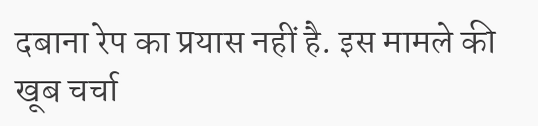दबाना रेप का प्रयास नहीं है. इस मामले की खूब चर्चा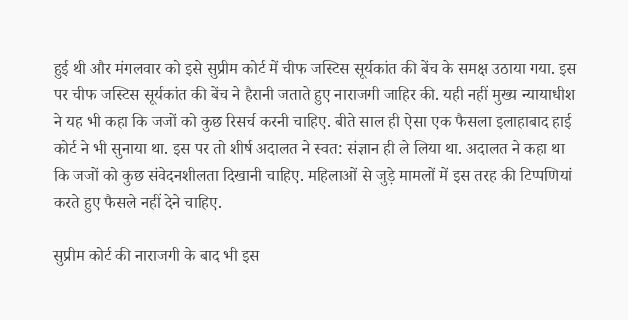हुई थी और मंगलवार को इसे सुप्रीम कोर्ट में चीफ जस्टिस सूर्यकांत की बेंच के समक्ष उठाया गया. इस पर चीफ जस्टिस सूर्यकांत की बेंच ने हैरानी जताते हुए नाराजगी जाहिर की. यही नहीं मुख्य न्यायाधीश ने यह भी कहा कि जजों को कुछ रिसर्च करनी चाहिए. बीते साल ही ऐसा एक फैसला इलाहाबाद हाई कोर्ट ने भी सुनाया था. इस पर तो शीर्ष अदालत ने स्वत: संज्ञान ही ले लिया था. अदालत ने कहा था कि जजों को कुछ संवेदनशीलता दिखानी चाहिए. महिलाओं से जुड़े मामलों में इस तरह की टिप्पणियां करते हुए फैसले नहीं देने चाहिए.

सुप्रीम कोर्ट की नाराजगी के बाद भी इस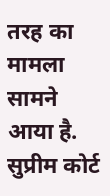तरह का मामला सामने आया है. सुप्रीम कोर्ट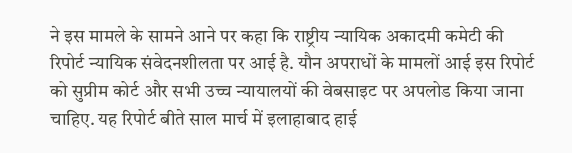ने इस मामले के सामने आने पर कहा कि राष्ट्रीय न्यायिक अकादमी कमेटी की रिपोर्ट न्यायिक संवेदनशीलता पर आई है. यौन अपराधों के मामलों आई इस रिपोर्ट को सुप्रीम कोर्ट और सभी उच्च न्यायालयों की वेबसाइट पर अपलोड किया जाना चाहिए. यह रिपोर्ट बीते साल मार्च में इलाहाबाद हाई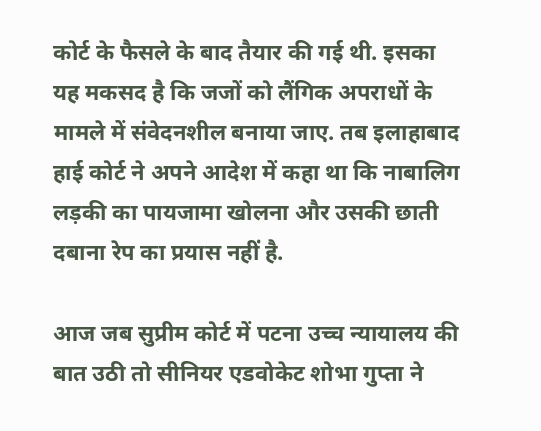कोर्ट के फैसले के बाद तैयार की गई थी. इसका यह मकसद है कि जजों को लैंगिक अपराधों के मामले में संवेदनशील बनाया जाए. तब इलाहाबाद हाई कोर्ट ने अपने आदेश में कहा था कि नाबालिग लड़की का पायजामा खोलना और उसकी छाती दबाना रेप का प्रयास नहीं है.

आज जब सुप्रीम कोर्ट में पटना उच्च न्यायालय की बात उठी तो सीनियर एडवोकेट शोभा गुप्ता ने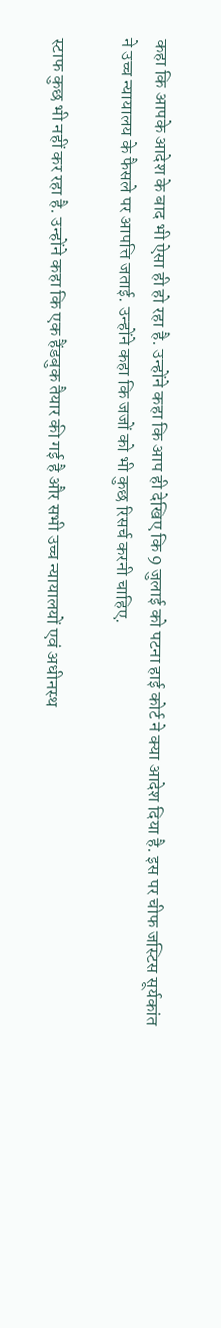कहा कि आपके आदेश के बाद भी ऐसा ही हो रहा है. उन्होंने कहा कि आप ही देखिए कि 9 जुलाई को पटना हाई कोर्ट ने क्या आदेश दिया है. इस पर चीफ जस्टिस सूर्यकांत ने उच्च न्यायालय के फैसले पर आपत्ति जताई. उन्होंने कहा कि जजों को भी कुछ रिसर्च करनी चाहिए.

स्टाफ कुछ भी नहीं कर रहा है. उन्होंने कहा कि एक हैंडबुक तैयार की गई है और सभी उच्च न्यायालयों एवं अधीनस्थ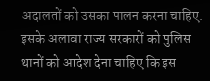अदालतों को उसका पालन करना चाहिए. इसके अलावा राज्य सरकारों को पुलिस थानों को आदेश देना चाहिए कि इस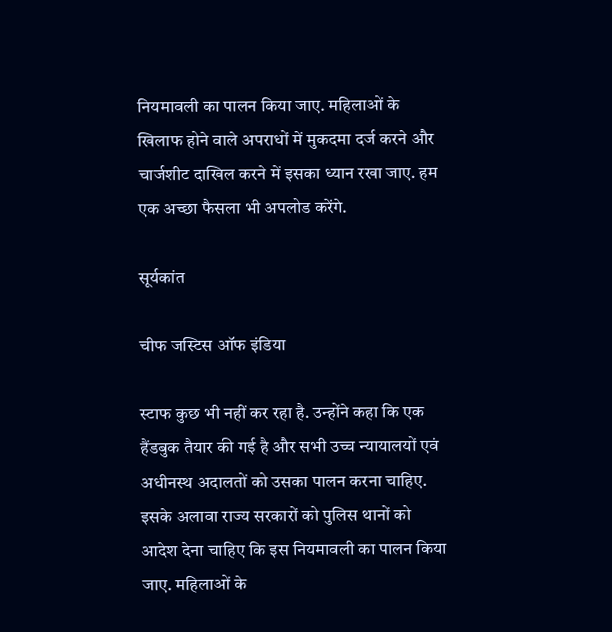नियमावली का पालन किया जाए. महिलाओं के खिलाफ होने वाले अपराधों में मुकदमा दर्ज करने और चार्जशीट दाखिल करने में इसका ध्यान रखा जाए. हम एक अच्छा फैसला भी अपलोड करेंगे.

सूर्यकांत

चीफ जस्टिस ऑफ इंडिया

स्टाफ कुछ भी नहीं कर रहा है. उन्होंने कहा कि एक हैंडबुक तैयार की गई है और सभी उच्च न्यायालयों एवं अधीनस्थ अदालतों को उसका पालन करना चाहिए. इसके अलावा राज्य सरकारों को पुलिस थानों को आदेश देना चाहिए कि इस नियमावली का पालन किया जाए. महिलाओं के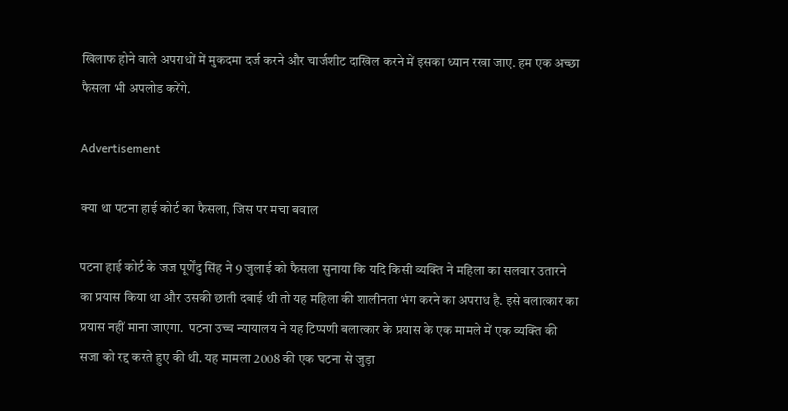खिलाफ होने वाले अपराधों में मुकदमा दर्ज करने और चार्जशीट दाखिल करने में इसका ध्यान रखा जाए. हम एक अच्छा फैसला भी अपलोड करेंगे.

Advertisement

क्या था पटना हाई कोर्ट का फैसला, जिस पर मचा बवाल

पटना हाई कोर्ट के जज पूर्णेंदु सिंह ने 9 जुलाई को फैसला सुनाया कि यदि किसी व्यक्ति ने महिला का सलवार उतारने का प्रयास किया था और उसकी छाती दबाई थी तो यह महिला की शालीनता भंग करने का अपराध है. इसे बलात्कार का प्रयास नहीं माना जाएगा.  पटना उच्च न्यायालय ने यह टिप्पणी बलात्कार के प्रयास के एक मामले में एक व्यक्ति की सजा को रद्द करते हुए की थी. यह मामला 2008 की एक घटना से जुड़ा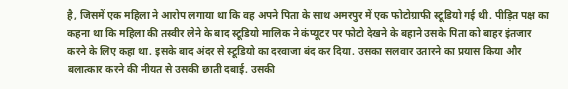है, जिसमें एक महिला ने आरोप लगाया था कि वह अपने पिता के साथ अमरपुर में एक फोटोग्राफी स्टूडियो गई थी. पीड़ित पक्ष का कहना था कि महिला की तस्वीर लेने के बाद स्टूडियो मालिक ने कंप्यूटर पर फोटो देखने के बहाने उसके पिता को बाहर इंतजार करने के लिए कहा था. इसके बाद अंदर से स्टूडियो का दरवाजा बंद कर दिया. उसका सलवार उतारने का प्रयास किया और बलात्कार करने की नीयत से उसकी छाती दबाई. उसकी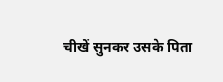चीखें सुनकर उसके पिता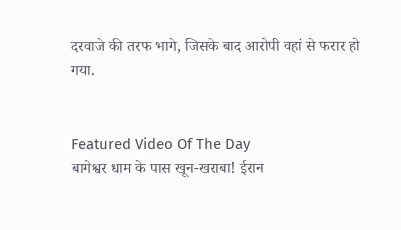दरवाजे की तरफ भागे, जिसके बाद आरोपी वहां से फरार हो गया.


Featured Video Of The Day
बागेश्वर धाम के पास खून-खराबा! ईरान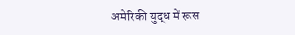अमेरिकी युद्ध में रूस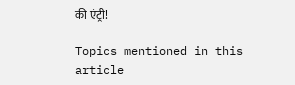की एंट्री!

Topics mentioned in this article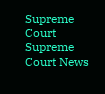Supreme Court
Supreme Court News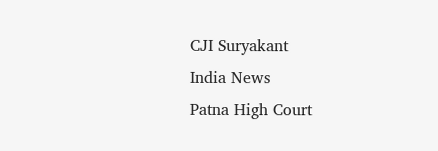CJI Suryakant
India News
Patna High Court